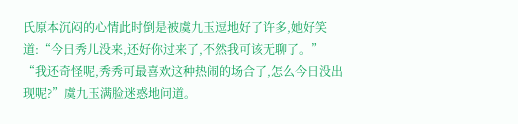氏原本沉闷的心情此时倒是被虞九玉逗地好了许多,她好笑道:“今日秀儿没来,还好你过来了,不然我可该无聊了。”
“我还奇怪呢,秀秀可最喜欢这种热闹的场合了,怎么今日没出现呢?”虞九玉满脸迷惑地问道。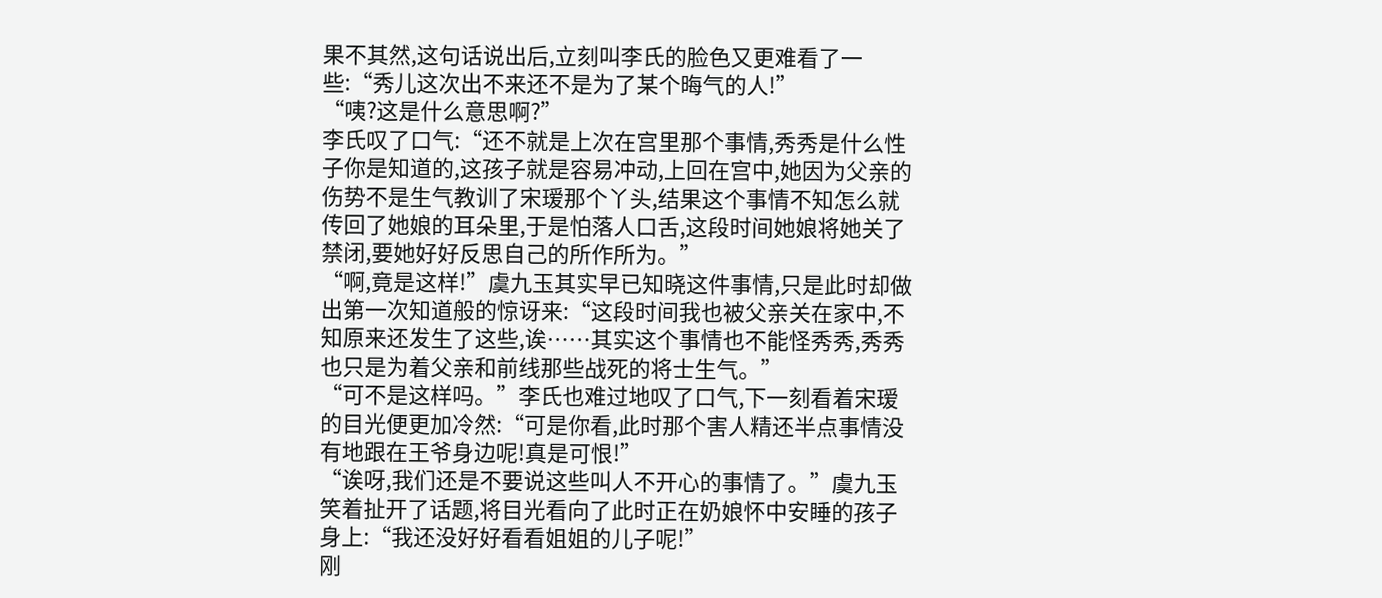果不其然,这句话说出后,立刻叫李氏的脸色又更难看了一些:“秀儿这次出不来还不是为了某个晦气的人!”
“咦?这是什么意思啊?”
李氏叹了口气:“还不就是上次在宫里那个事情,秀秀是什么性子你是知道的,这孩子就是容易冲动,上回在宫中,她因为父亲的伤势不是生气教训了宋瑷那个丫头,结果这个事情不知怎么就传回了她娘的耳朵里,于是怕落人口舌,这段时间她娘将她关了禁闭,要她好好反思自己的所作所为。”
“啊,竟是这样!”虞九玉其实早已知晓这件事情,只是此时却做出第一次知道般的惊讶来:“这段时间我也被父亲关在家中,不知原来还发生了这些,诶……其实这个事情也不能怪秀秀,秀秀也只是为着父亲和前线那些战死的将士生气。”
“可不是这样吗。”李氏也难过地叹了口气,下一刻看着宋瑷的目光便更加冷然:“可是你看,此时那个害人精还半点事情没有地跟在王爷身边呢!真是可恨!”
“诶呀,我们还是不要说这些叫人不开心的事情了。”虞九玉笑着扯开了话题,将目光看向了此时正在奶娘怀中安睡的孩子身上:“我还没好好看看姐姐的儿子呢!”
刚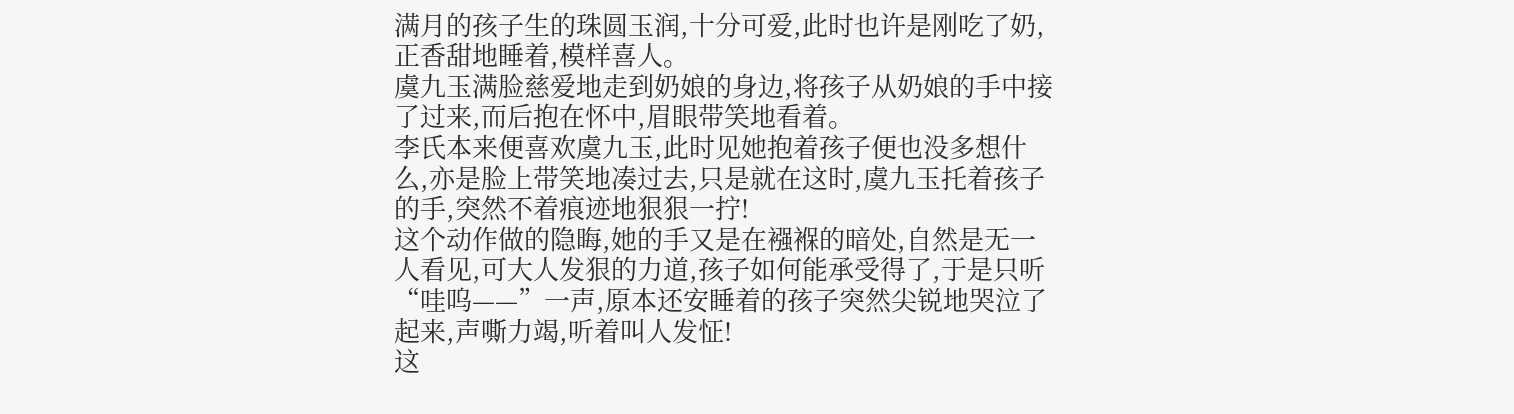满月的孩子生的珠圆玉润,十分可爱,此时也许是刚吃了奶,正香甜地睡着,模样喜人。
虞九玉满脸慈爱地走到奶娘的身边,将孩子从奶娘的手中接了过来,而后抱在怀中,眉眼带笑地看着。
李氏本来便喜欢虞九玉,此时见她抱着孩子便也没多想什么,亦是脸上带笑地凑过去,只是就在这时,虞九玉托着孩子的手,突然不着痕迹地狠狠一拧!
这个动作做的隐晦,她的手又是在襁褓的暗处,自然是无一人看见,可大人发狠的力道,孩子如何能承受得了,于是只听“哇呜——”一声,原本还安睡着的孩子突然尖锐地哭泣了起来,声嘶力竭,听着叫人发怔!
这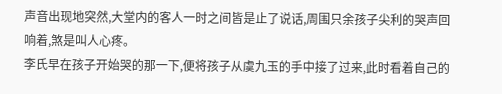声音出现地突然,大堂内的客人一时之间皆是止了说话,周围只余孩子尖利的哭声回响着,煞是叫人心疼。
李氏早在孩子开始哭的那一下,便将孩子从虞九玉的手中接了过来,此时看着自己的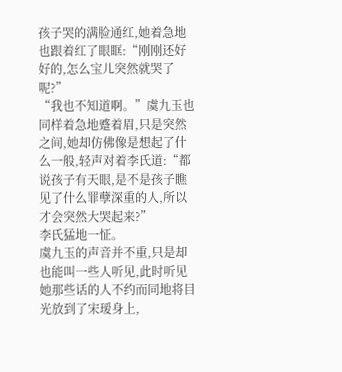孩子哭的满脸通红,她着急地也跟着红了眼眶:“刚刚还好好的,怎么宝儿突然就哭了呢?”
“我也不知道啊。”虞九玉也同样着急地蹙着眉,只是突然之间,她却仿佛像是想起了什么一般,轻声对着李氏道:“都说孩子有天眼,是不是孩子瞧见了什么罪孽深重的人,所以才会突然大哭起来?”
李氏猛地一怔。
虞九玉的声音并不重,只是却也能叫一些人听见,此时听见她那些话的人不约而同地将目光放到了宋瑷身上,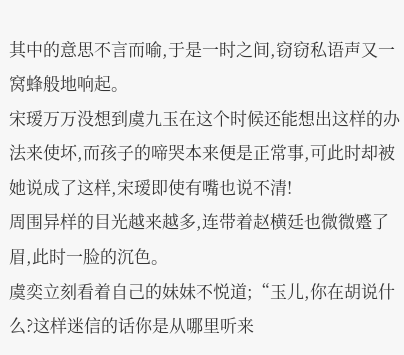其中的意思不言而喻,于是一时之间,窃窃私语声又一窝蜂般地响起。
宋瑷万万没想到虞九玉在这个时候还能想出这样的办法来使坏,而孩子的啼哭本来便是正常事,可此时却被她说成了这样,宋瑷即使有嘴也说不清!
周围异样的目光越来越多,连带着赵横廷也微微蹙了眉,此时一脸的沉色。
虞奕立刻看着自己的妹妹不悦道;“玉儿,你在胡说什么?这样迷信的话你是从哪里听来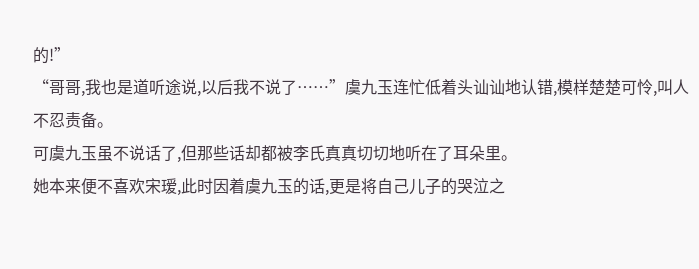的!”
“哥哥,我也是道听途说,以后我不说了……”虞九玉连忙低着头讪讪地认错,模样楚楚可怜,叫人不忍责备。
可虞九玉虽不说话了,但那些话却都被李氏真真切切地听在了耳朵里。
她本来便不喜欢宋瑷,此时因着虞九玉的话,更是将自己儿子的哭泣之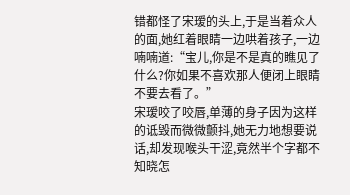错都怪了宋瑷的头上,于是当着众人的面,她红着眼睛一边哄着孩子,一边喃喃道:“宝儿,你是不是真的瞧见了什么?你如果不喜欢那人便闭上眼睛不要去看了。”
宋瑷咬了咬唇,单薄的身子因为这样的诋毁而微微颤抖,她无力地想要说话,却发现喉头干涩,竟然半个字都不知晓怎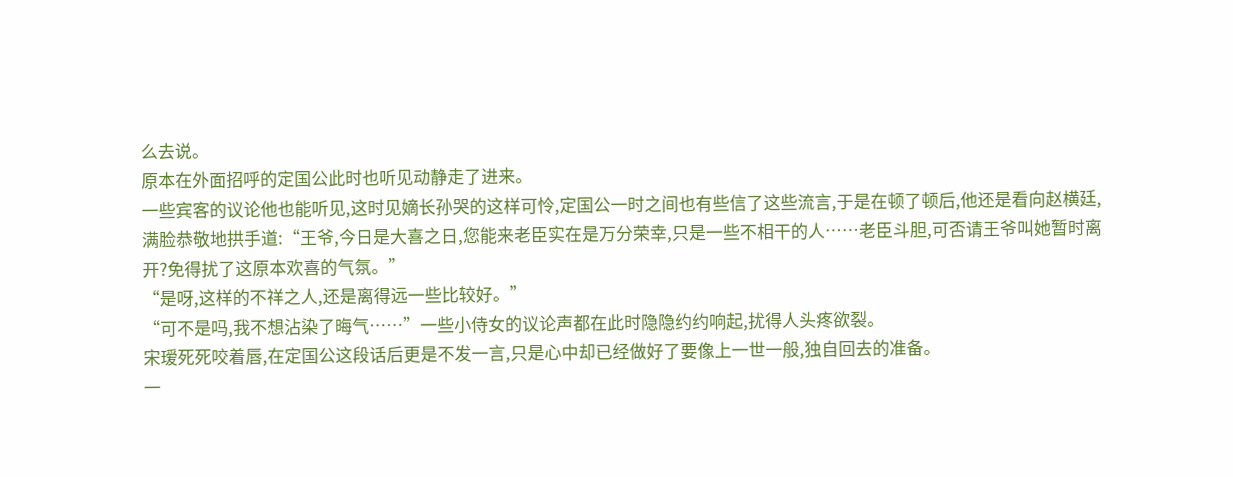么去说。
原本在外面招呼的定国公此时也听见动静走了进来。
一些宾客的议论他也能听见,这时见嫡长孙哭的这样可怜,定国公一时之间也有些信了这些流言,于是在顿了顿后,他还是看向赵横廷,满脸恭敬地拱手道:“王爷,今日是大喜之日,您能来老臣实在是万分荣幸,只是一些不相干的人……老臣斗胆,可否请王爷叫她暂时离开?免得扰了这原本欢喜的气氛。”
“是呀,这样的不祥之人,还是离得远一些比较好。”
“可不是吗,我不想沾染了晦气……”一些小侍女的议论声都在此时隐隐约约响起,扰得人头疼欲裂。
宋瑷死死咬着唇,在定国公这段话后更是不发一言,只是心中却已经做好了要像上一世一般,独自回去的准备。
一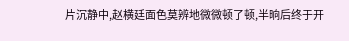片沉静中,赵横廷面色莫辨地微微顿了顿,半晌后终于开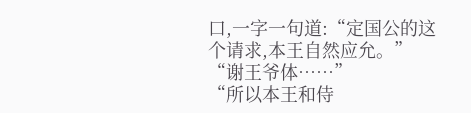口,一字一句道:“定国公的这个请求,本王自然应允。”
“谢王爷体……”
“所以本王和侍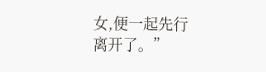女,便一起先行离开了。”